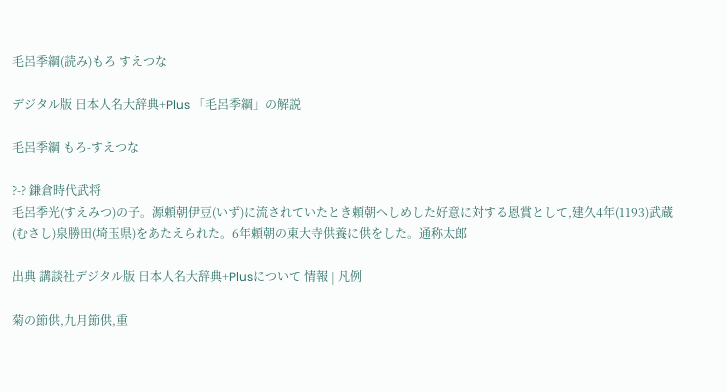毛呂季綱(読み)もろ すえつな

デジタル版 日本人名大辞典+Plus 「毛呂季綱」の解説

毛呂季綱 もろ-すえつな

?-? 鎌倉時代武将
毛呂季光(すえみつ)の子。源頼朝伊豆(いず)に流されていたとき頼朝へしめした好意に対する恩賞として,建久4年(1193)武蔵(むさし)泉勝田(埼玉県)をあたえられた。6年頼朝の東大寺供養に供をした。通称太郎

出典 講談社デジタル版 日本人名大辞典+Plusについて 情報 | 凡例

菊の節供,九月節供,重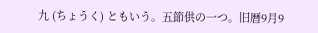九 (ちょうく) ともいう。五節供の一つ。旧暦9月9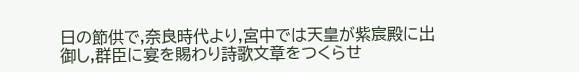日の節供で,奈良時代より,宮中では天皇が紫宸殿に出御し,群臣に宴を賜わり詩歌文章をつくらせ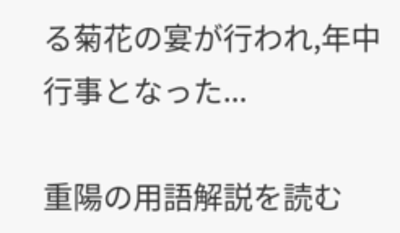る菊花の宴が行われ,年中行事となった...

重陽の用語解説を読む